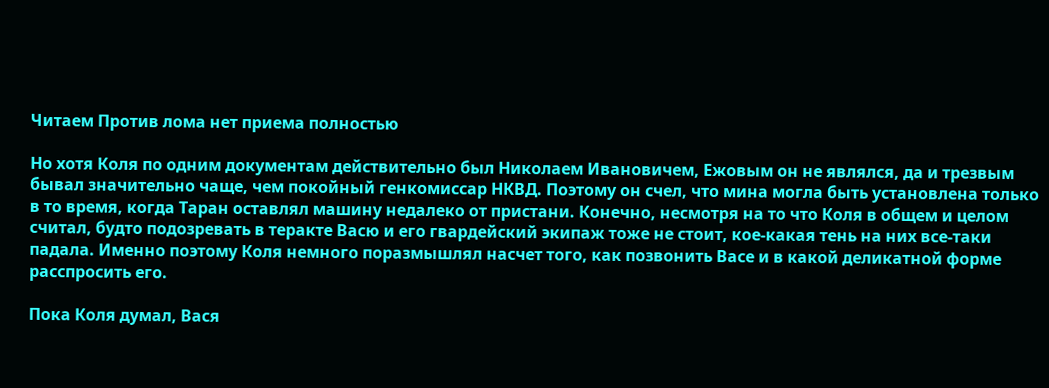Читаем Против лома нет приема полностью

Но хотя Коля по одним документам действительно был Николаем Ивановичем, Ежовым он не являлся, да и трезвым бывал значительно чаще, чем покойный генкомиссар НКВД. Поэтому он счел, что мина могла быть установлена только в то время, когда Таран оставлял машину недалеко от пристани. Конечно, несмотря на то что Коля в общем и целом считал, будто подозревать в теракте Васю и его гвардейский экипаж тоже не стоит, кое-какая тень на них все-таки падала. Именно поэтому Коля немного поразмышлял насчет того, как позвонить Васе и в какой деликатной форме расспросить его.

Пока Коля думал, Вася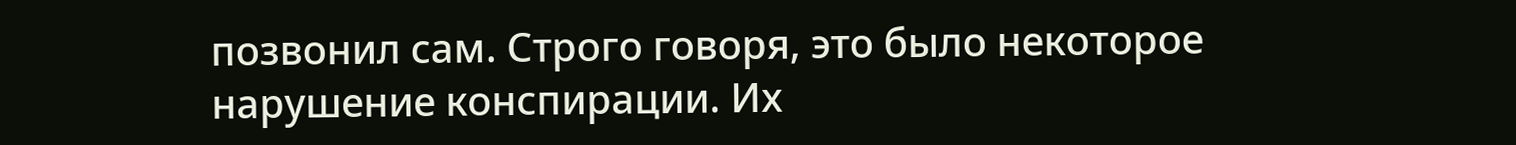позвонил сам. Строго говоря, это было некоторое нарушение конспирации. Их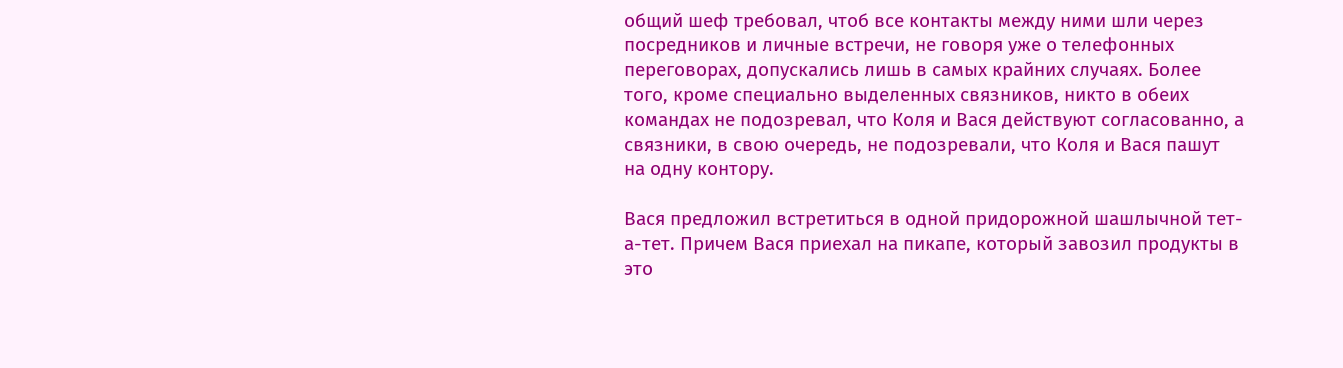общий шеф требовал, чтоб все контакты между ними шли через посредников и личные встречи, не говоря уже о телефонных переговорах, допускались лишь в самых крайних случаях. Более того, кроме специально выделенных связников, никто в обеих командах не подозревал, что Коля и Вася действуют согласованно, а связники, в свою очередь, не подозревали, что Коля и Вася пашут на одну контору.

Вася предложил встретиться в одной придорожной шашлычной тет-а-тет. Причем Вася приехал на пикапе, который завозил продукты в это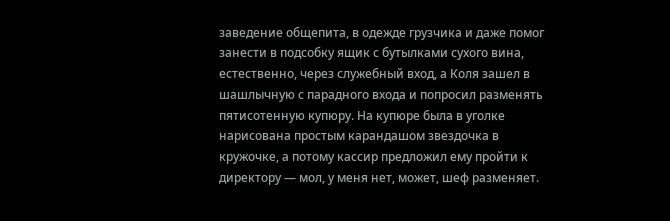заведение общепита, в одежде грузчика и даже помог занести в подсобку ящик с бутылками сухого вина, естественно, через служебный вход, а Коля зашел в шашлычную с парадного входа и попросил разменять пятисотенную купюру. На купюре была в уголке нарисована простым карандашом звездочка в кружочке, а потому кассир предложил ему пройти к директору — мол, у меня нет, может, шеф разменяет.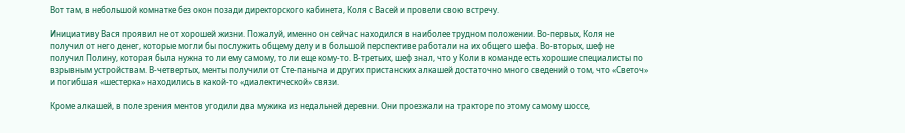Вот там, в небольшой комнатке без окон позади директорского кабинета, Коля с Васей и провели свою встречу.

Инициативу Вася проявил не от хорошей жизни. Пожалуй, именно он сейчас находился в наиболее трудном положении. Во-первых, Коля не получил от него денег, которые могли бы послужить общему делу и в большой перспективе работали на их общего шефа. Во-вторых, шеф не получил Полину, которая была нужна то ли ему самому, то ли еще кому-то. В-третьих, шеф знал, что у Коли в команде есть хорошие специалисты по взрывным устройствам. В-четвертых, менты получили от Сте-паныча и других пристанских алкашей достаточно много сведений о том, что «Светоч» и погибшая «шестерка» находились в какой-то «диалектической» связи.

Кроме алкашей, в поле зрения ментов угодили два мужика из недальней деревни. Они проезжали на тракторе по этому самому шоссе,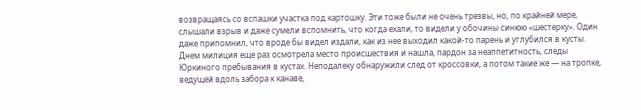возвращаясь со вспашки участка под картошку. Эти тоже были не очень трезвы, но, по крайней мере, слышали взрыв и даже сумели вспомнить, что когда ехали, то видели у обочины синюю «шестерку». Один даже припомнил, что вроде бы видел издали, как из нее выходил какой-то парень и углубился в кусты. Днем милиция еще раз осмотрела место происшествия и нашла, пардон за неаппетитность, следы Юркиного пребывания в кустах. Неподалеку обнаружили след от кроссовки, а потом такие же — на тропке, ведущей вдоль забора к канаве,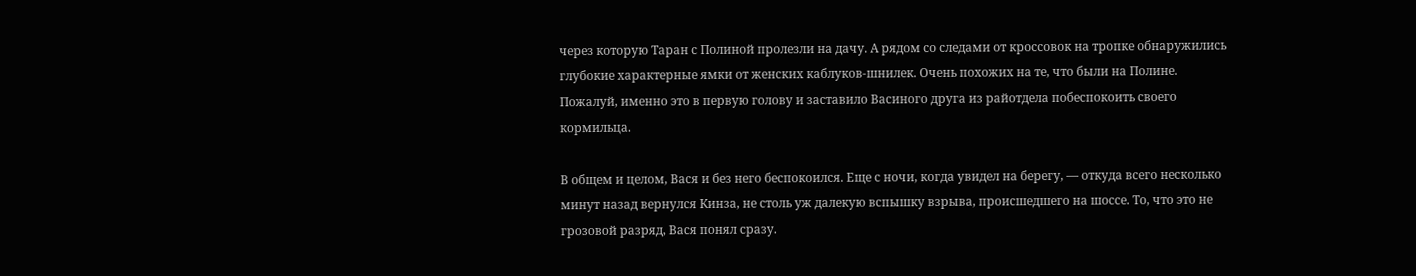через которую Таран с Полиной пролезли на дачу. А рядом со следами от кроссовок на тропке обнаружились глубокие характерные ямки от женских каблуков-шнилек. Очень похожих на те, что были на Полине. Пожалуй, именно это в первую голову и заставило Васиного друга из райотдела побеспокоить своего кормильца.

В общем и целом, Вася и без него беспокоился. Еще с ночи, когда увидел на берегу, — откуда всего несколько минут назад вернулся Кинза, не столь уж далекую вспышку взрыва, происшедшего на шоссе. То, что это не грозовой разряд, Вася понял сразу.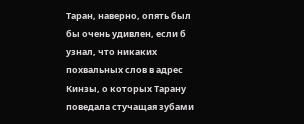Таран, наверно, опять был бы очень удивлен, если б узнал, что никаких похвальных слов в адрес Кинзы, о которых Тарану поведала стучащая зубами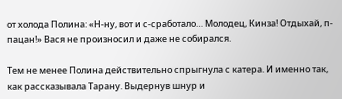от холода Полина: «Н-ну, вот и с-сработало… Молодец, Кинза! Отдыхай, п-пацан!» Вася не произносил и даже не собирался.

Тем не менее Полина действительно спрыгнула с катера. И именно так, как рассказывала Тарану. Выдернув шнур и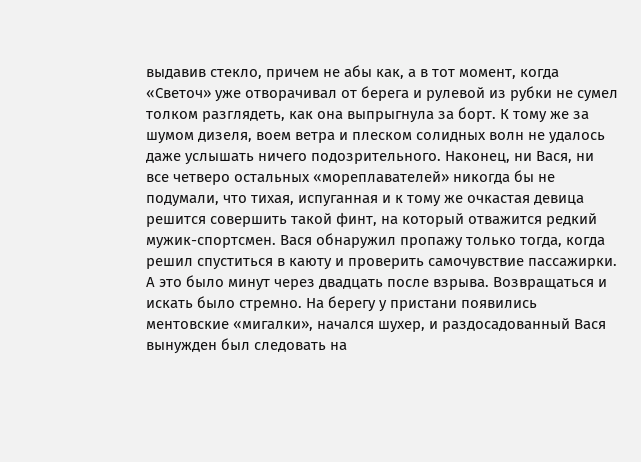выдавив стекло, причем не абы как, а в тот момент, когда «Светоч» уже отворачивал от берега и рулевой из рубки не сумел толком разглядеть, как она выпрыгнула за борт. К тому же за шумом дизеля, воем ветра и плеском солидных волн не удалось даже услышать ничего подозрительного. Наконец, ни Вася, ни все четверо остальных «мореплавателей» никогда бы не подумали, что тихая, испуганная и к тому же очкастая девица решится совершить такой финт, на который отважится редкий мужик-спортсмен. Вася обнаружил пропажу только тогда, когда решил спуститься в каюту и проверить самочувствие пассажирки. А это было минут через двадцать после взрыва. Возвращаться и искать было стремно. На берегу у пристани появились ментовские «мигалки», начался шухер, и раздосадованный Вася вынужден был следовать на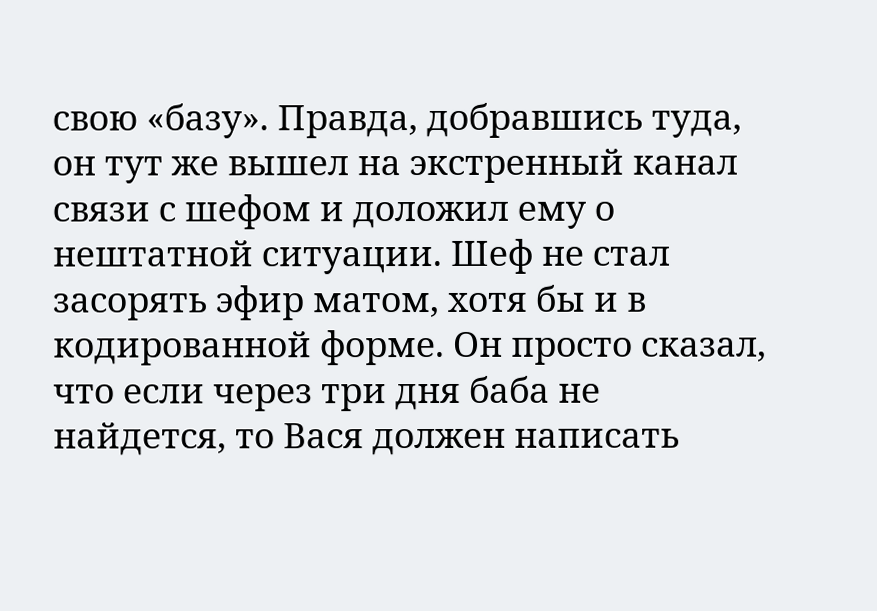свою «базу». Правда, добравшись туда, он тут же вышел на экстренный канал связи с шефом и доложил ему о нештатной ситуации. Шеф не стал засорять эфир матом, хотя бы и в кодированной форме. Он просто сказал, что если через три дня баба не найдется, то Вася должен написать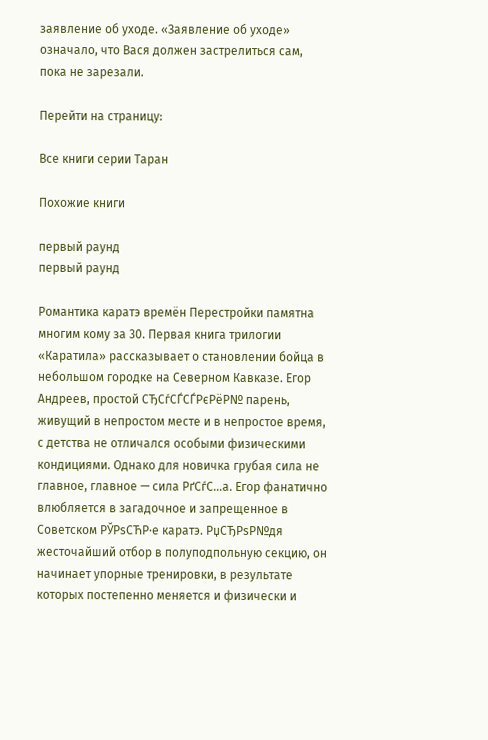заявление об уходе. «Заявление об уходе» означало, что Вася должен застрелиться сам, пока не зарезали.

Перейти на страницу:

Все книги серии Таран

Похожие книги

первый раунд
первый раунд

Романтика каратэ времён Перестройки памятна многим кому за 30. Первая книга трилогии «Каратила» рассказывает о становлении бойца в небольшом городке на Северном Кавказе. Егор Андреев, простой СЂСѓСЃСЃРєРёР№ парень, живущий в непростом месте и в непростое время, с детства не отличался особыми физическими кондициями. Однако для новичка грубая сила не главное, главное — сила РґСѓС…а. Егор фанатично влюбляется в загадочное и запрещенное в Советском РЎРѕСЋР·е каратэ. РџСЂРѕР№дя жесточайший отбор в полуподпольную секцию, он начинает упорные тренировки, в результате которых постепенно меняется и физически и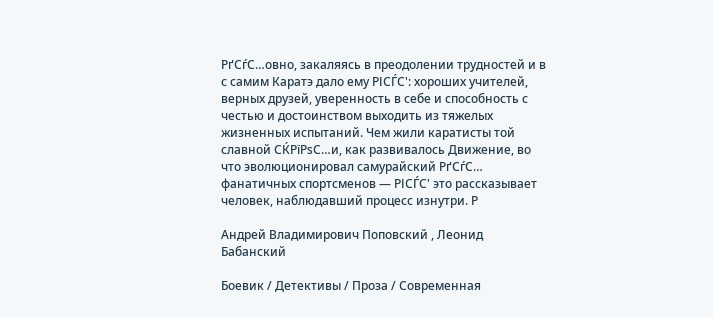РґСѓС…овно, закаляясь в преодолении трудностей и в с самим Каратэ дало ему РІСЃС': хороших учителей, верных друзей, уверенность в себе и способность с честью и достоинством выходить из тяжелых жизненных испытаний. Чем жили каратисты той славной СЌРїРѕС…и, как развивалось Движение, во что эволюционировал самурайский РґСѓС… фанатичных спортсменов — РІСЃС' это рассказывает человек, наблюдавший процесс изнутри. Р

Андрей Владимирович Поповский , Леонид Бабанский

Боевик / Детективы / Проза / Современная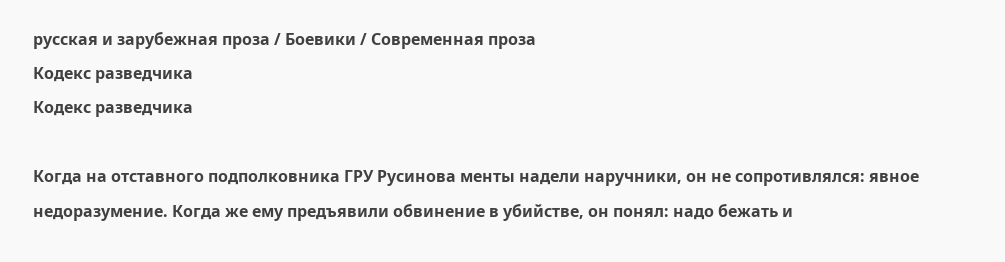русская и зарубежная проза / Боевики / Современная проза
Кодекс разведчика
Кодекс разведчика

Когда на отставного подполковника ГРУ Русинова менты надели наручники, он не сопротивлялся: явное недоразумение. Когда же ему предъявили обвинение в убийстве, он понял: надо бежать и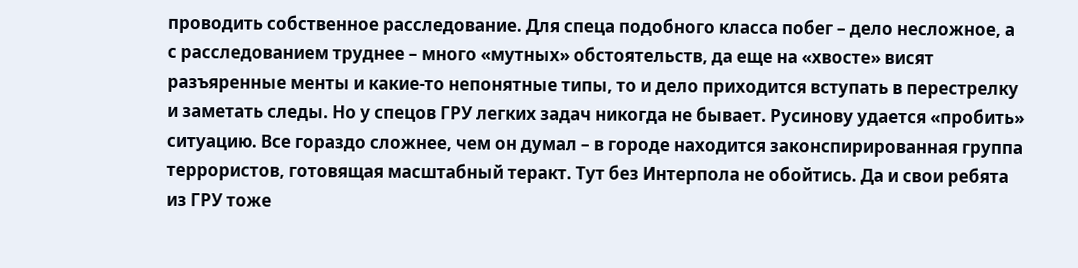проводить собственное расследование. Для спеца подобного класса побег – дело несложное, а с расследованием труднее – много «мутных» обстоятельств, да еще на «хвосте» висят разъяренные менты и какие-то непонятные типы, то и дело приходится вступать в перестрелку и заметать следы. Но у спецов ГРУ легких задач никогда не бывает. Русинову удается «пробить» ситуацию. Все гораздо сложнее, чем он думал – в городе находится законспирированная группа террористов, готовящая масштабный теракт. Тут без Интерпола не обойтись. Да и свои ребята из ГРУ тоже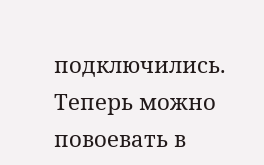подключились. Теперь можно повоевать в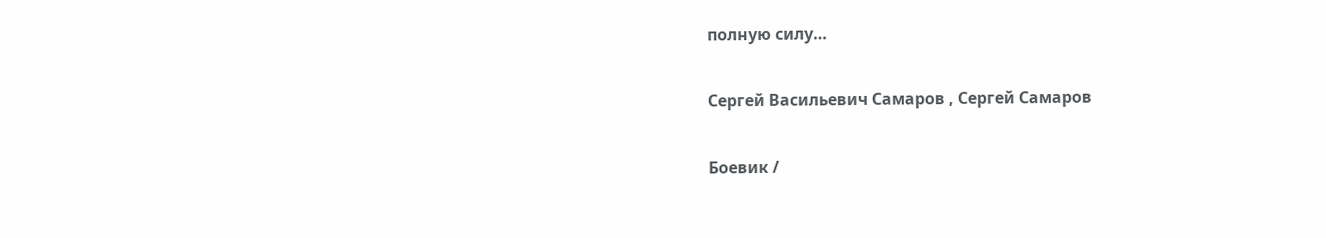полную силу…

Сергей Васильевич Самаров , Сергей Самаров

Боевик /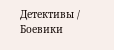Детективы / Боевики